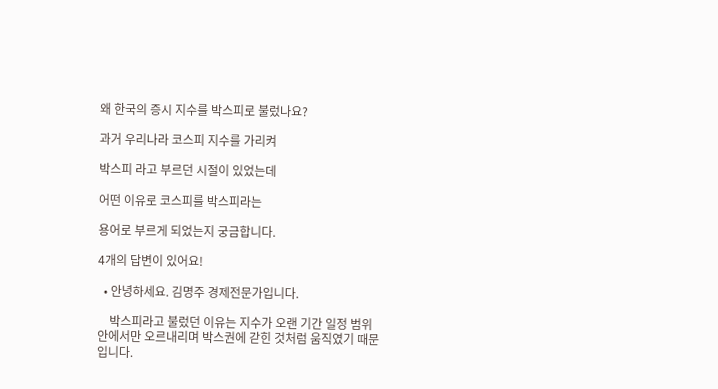왜 한국의 증시 지수를 박스피로 불렀나요?

과거 우리나라 코스피 지수를 가리켜

박스피 라고 부르던 시절이 있었는데

어떤 이유로 코스피를 박스피라는

용어로 부르게 되었는지 궁금합니다.

4개의 답변이 있어요!

  • 안녕하세요. 김명주 경제전문가입니다.

    박스피라고 불렀던 이유는 지수가 오랜 기간 일정 범위 안에서만 오르내리며 박스권에 갇힌 것처럼 움직였기 때문입니다.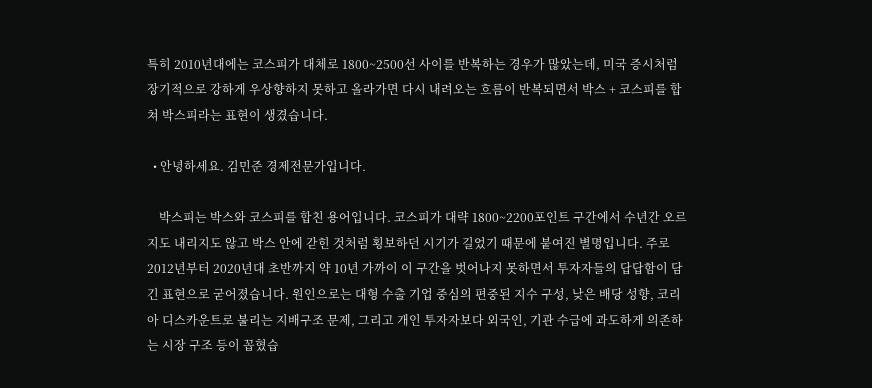특히 2010년대에는 코스피가 대체로 1800~2500선 사이를 반복하는 경우가 많았는데, 미국 증시처럼 장기적으로 강하게 우상향하지 못하고 올라가면 다시 내려오는 흐름이 반복되면서 박스 + 코스피를 합쳐 박스피라는 표현이 생겼습니다.

  • 안녕하세요. 김민준 경제전문가입니다.

    박스피는 박스와 코스피를 합친 용어입니다. 코스피가 대략 1800~2200포인트 구간에서 수년간 오르지도 내리지도 않고 박스 안에 갇힌 것처럼 횡보하던 시기가 길었기 때문에 붙여진 별명입니다. 주로 2012년부터 2020년대 초반까지 약 10년 가까이 이 구간을 벗어나지 못하면서 투자자들의 답답함이 담긴 표현으로 굳어졌습니다. 원인으로는 대형 수출 기업 중심의 편중된 지수 구성, 낮은 배당 성향, 코리아 디스카운트로 불리는 지배구조 문제, 그리고 개인 투자자보다 외국인, 기관 수급에 과도하게 의존하는 시장 구조 등이 꼽혔습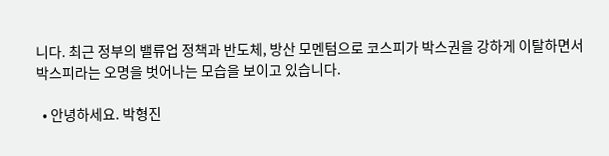니다. 최근 정부의 밸류업 정책과 반도체, 방산 모멘텀으로 코스피가 박스권을 강하게 이탈하면서 박스피라는 오명을 벗어나는 모습을 보이고 있습니다.

  • 안녕하세요. 박형진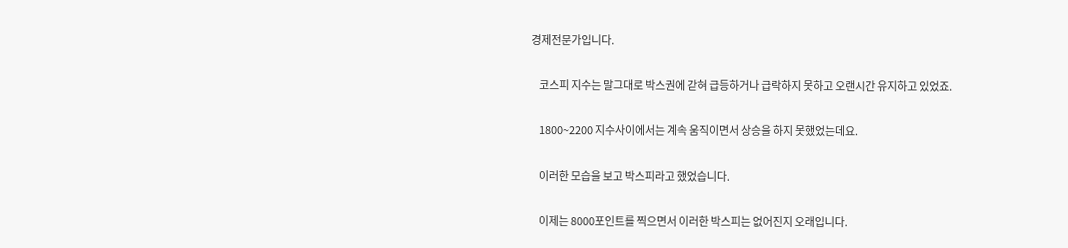경제전문가입니다.

    코스피 지수는 말그대로 박스권에 갇혀 급등하거나 급락하지 못하고 오랜시간 유지하고 있었죠.

    1800~2200 지수사이에서는 계속 움직이면서 상승을 하지 못했었는데요.

    이러한 모습을 보고 박스피라고 했었습니다.

    이제는 8000포인트를 찍으면서 이러한 박스피는 없어진지 오래입니다.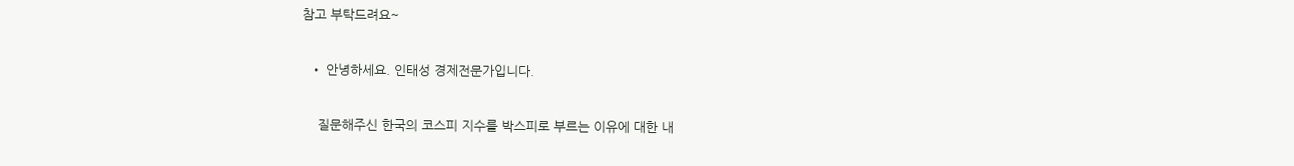참고 부탁드려요~

  • 안녕하세요. 인태성 경제전문가입니다.

    질문해주신 한국의 코스피 지수를 박스피로 부르는 이유에 대한 내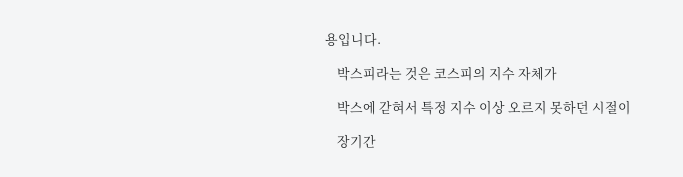용입니다.

    박스피라는 것은 코스피의 지수 자체가

    박스에 갇혀서 특정 지수 이상 오르지 못하던 시절이

    장기간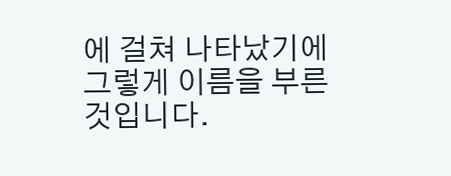에 걸쳐 나타났기에 그렇게 이름을 부른 것입니다.